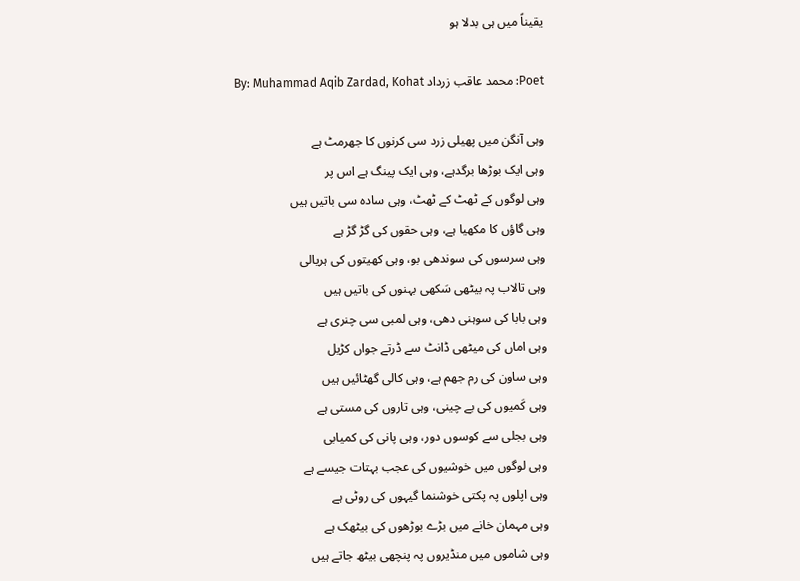یقیناً میں ہی بدلا ہو

Poet: محمد عاقب زرداد By: Muhammad Aqib Zardad, Kohat

وہی آنگن میں پھیلی زرد سی کرنوں کا جھرمٹ ہے
وہی ایک بوڑھا برگدہے، وہی ایک پینگ ہے اس پر
وہی لوگوں کے ٹھٹ کے ٹھٹ، وہی سادہ سی باتیں ہیں
وہی گاؤں کا مکھیا ہے، وہی حقوں کی گڑ گڑ ہے
وہی سرسوں کی سوندھی بو، وہی کھیتوں کی ہریالی
وہی تالاب پہ بیٹھی سَکھی بہنوں کی باتیں ہیں
وہی بابا کی سوہنی دھی، وہی لمبی سی چنری ہے
وہی اماں کی میٹھی ڈانٹ سے ڈرتے جواں کڑیل
وہی ساون کی رم جھم ہے، وہی کالی گھٹائیں ہیں
وہی کَمیوں کی بے چینی، وہی تاروں کی مستی ہے
وہی بجلی سے کوسوں دور، وہی پانی کی کمیابی
وہی لوگوں میں خوشیوں کی عجب بہتات جیسے ہے
وہی اپلوں پہ پکتی خوشنما گیہوں کی روٹی ہے
وہی مہمان خانے میں بڑے بوڑھوں کی بیٹھک ہے
وہی شاموں میں منڈیروں پہ پنچھی بیٹھ جاتے ہیں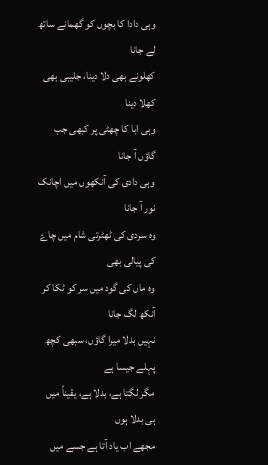وہی دادا کا بچوں کو گھمانے ساتھ لے جانا
کھلونے بھی دلا دینا، جلیبی بھی کھلا دینا
وہی ابا کا چھٹی پر کبھی جب گاؤں آ جانا
وہی دادی کی آنکھوں میں اچانک نور آ جانا
وہ سردی کی ٹھٹرتی شام میں چاۓ کی پیالی بھی
وہ ماں کی گود میں سر کو ٹکا کر آنکھ لگ جانا
نہیں بدلا میرا گاؤں، سبھی کچھ پہلے جیسا ہے
مگر لگتا ہے، بدلا ہے، یقیناً میں ہی بدلا ہوں
مجھے اب یاد آتا ہے جسے میں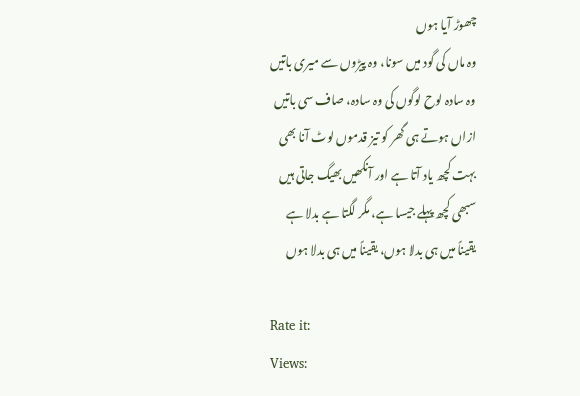چھوڑ آیا ہوں
وہ ماں کی گود میں سونا، وہ پیڑوں سے میری باتیں
وہ سادہ لوح لوگوں کی وہ سادہ، صاف سی باتیں
ازاں ہوتے ہی گھر کو تیز قدموں لوٹ آنا بھی
بہت کچھ یاد آتا ہے اور آنکھیں بھیگ جاتی ہیں
سبھی کچھ پہلے جیسا ہے، مگر لگتا ہے بدلا ہے
یقیناً میں ہی بدلا ہوں، یقیناً میں ہی بدلا ہوں

Rate it:
Views: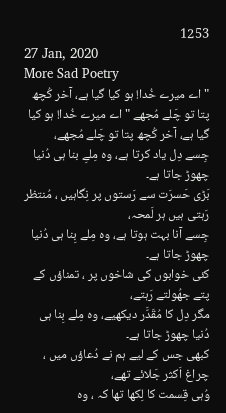1253
27 Jan, 2020
More Sad Poetry
" اے میرے خُدا! ہو کیا گیا ہے، آخر کُچھ پتا تو چَلے مُجھے " اے میرے خُدا! ہو کیا گیا ہے، آخر کُچھ پتا تو چَلے مُجھے،
جِسے دِل یاد کرتا ہے، وہ مِلےِ بنا ہی دُنیا چھوڑ جاتا ہے۔
بَڑی حَسرَت سے رَستوں پر نِگاہیں ، مُنتظر رَہتی ہیں ہر لَمحہ،
جِسے آنا بہت ہوتا ہے، وہ مِلے بِنا ہی دُنیا چھوڑ جاتا ہے۔
کئی خوابوں کی شاخوں پر ، تمناؤں کے پتے جھُولتے رَہتے،
مگر دِل کا مُقَدَّر دیکھیے، وہ مِلے بِنا ہی دُنیا چھوڑ جاتا ہے۔
کبھی جس کے لیے ہم نے دُعاؤں میں ، چراغ اَکثر جَلائے تھے،
وُہی قِسمت کا لِکھا تھا کہ ، وہ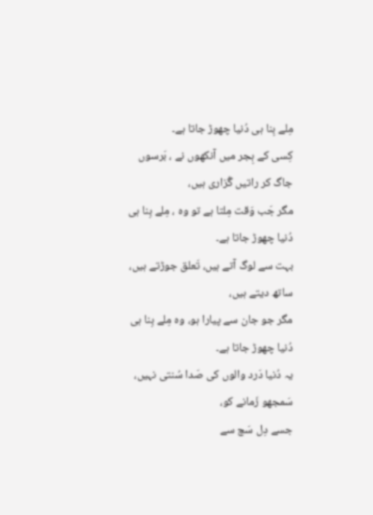مِلے بِنا ہی دُنیا چھوڑ جاتا ہے۔
کِسی کے ہِجر میں آنکھوں نے ، بَرسوں جاگ کر راتیں گُزاری ہیں،
مگر جَب وَقت مِلتا ہے تو وہ ، مِلے بِنا ہی دُنیا چھوڑ جاتا ہے۔
بہت سے لوگ آتے ہیں، تَعلق جوڑتے ہیں، ساتھ دیتے ہیں،
مگر جو جان سے پیارا ہو، وہ مِلے بِنا ہی دُنیا چھوڑ جاتا ہے۔
یہ دُنیا دَرد والوں کی صَدا سُنتی نہیں، سَمجھو زَمانے کو،
جسے دِل سَچ سے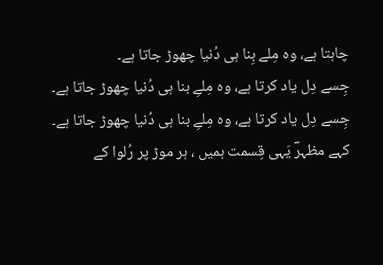چاہتا ہے، وہ مِلے بِنا ہی دُنیا چھوڑ جاتا ہے۔
جِسے دِل یاد کرتا ہے، وہ مِلےِ بنا ہی دُنیا چھوڑ جاتا ہے۔
جِسے دِل یاد کرتا ہے، وہ مِلےِ بنا ہی دُنیا چھوڑ جاتا ہے۔
کہے مظہرؔ یَہی قِسمت ہمیں ، ہر موڑ پر رُلوا کے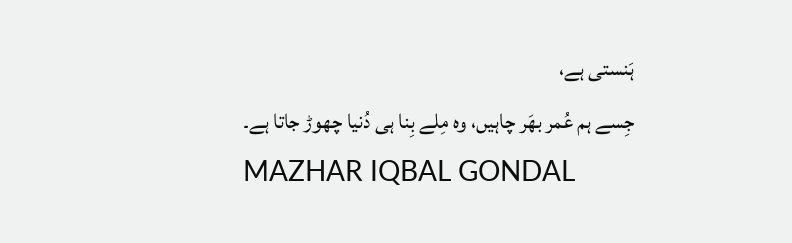ہَنستی ہے،
جِسے ہم عُمر بھَر چاہیں، وہ مِلے بِنا ہی دُنیا چھوڑ جاتا ہے۔
MAZHAR IQBAL GONDAL